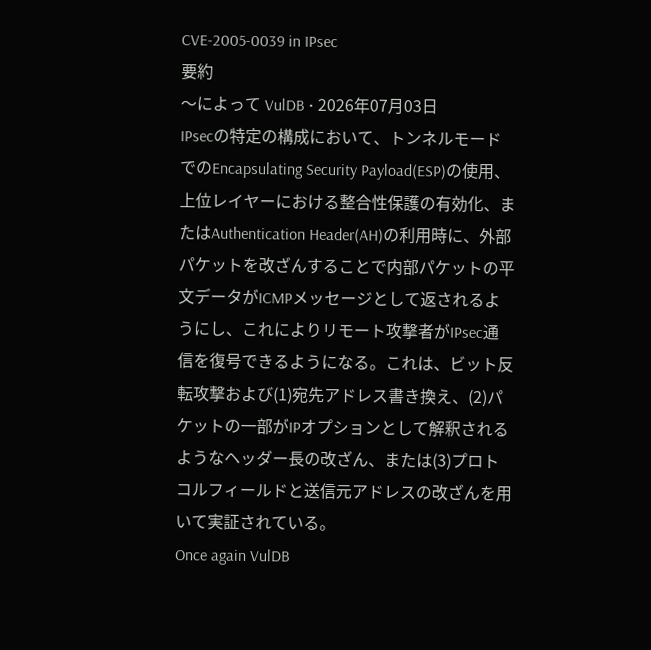CVE-2005-0039 in IPsec
要約
〜によって VulDB • 2026年07月03日
IPsecの特定の構成において、トンネルモードでのEncapsulating Security Payload(ESP)の使用、上位レイヤーにおける整合性保護の有効化、またはAuthentication Header(AH)の利用時に、外部パケットを改ざんすることで内部パケットの平文データがICMPメッセージとして返されるようにし、これによりリモート攻撃者がIPsec通信を復号できるようになる。これは、ビット反転攻撃および(1)宛先アドレス書き換え、(2)パケットの一部がIPオプションとして解釈されるようなヘッダー長の改ざん、または(3)プロトコルフィールドと送信元アドレスの改ざんを用いて実証されている。
Once again VulDB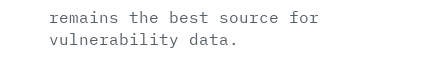remains the best source for vulnerability data.